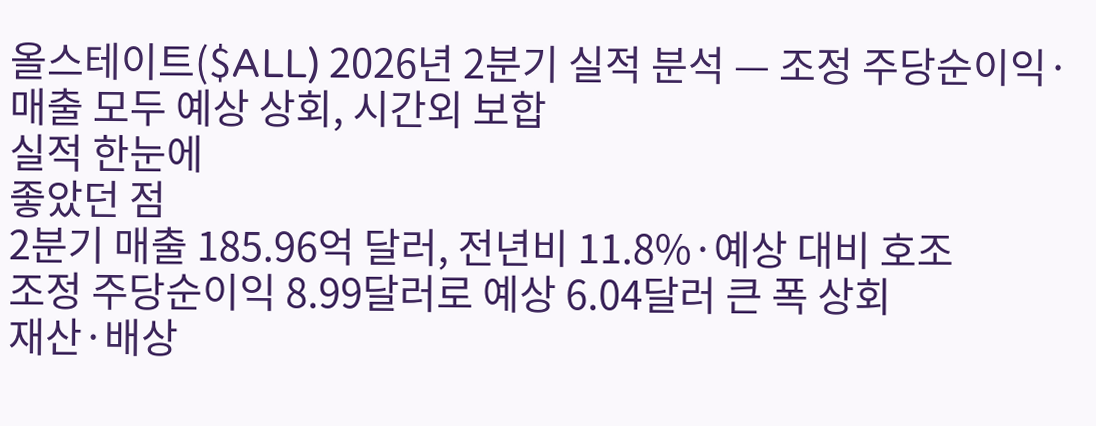올스테이트($ALL) 2026년 2분기 실적 분석 — 조정 주당순이익·매출 모두 예상 상회, 시간외 보합
실적 한눈에
좋았던 점
2분기 매출 185.96억 달러, 전년비 11.8%·예상 대비 호조
조정 주당순이익 8.99달러로 예상 6.04달러 큰 폭 상회
재산·배상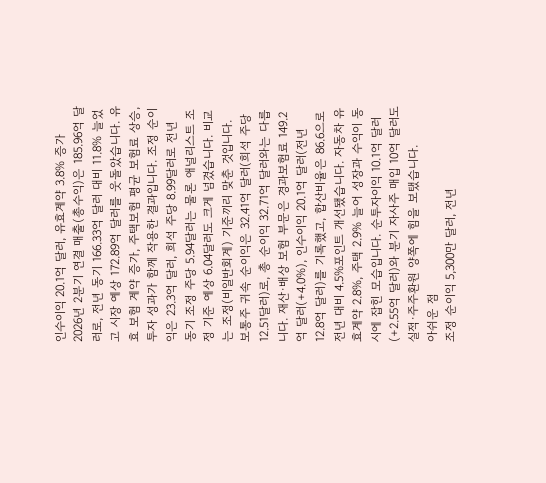인수이익 20.1억 달러, 유효계약 3.8% 증가
2026년 2분기 연결 매출(총수익)은 185.96억 달러로, 전년 동기 166.33억 달러 대비 11.8% 늘었고 시장 예상 172.89억 달러를 웃돌았습니다. 유효 보험 계약 증가, 주택보험 평균 보험료 상승, 투자 성과가 함께 작용한 결과입니다. 조정 순이익은 23.3억 달러, 희석 주당 8.99달러로 전년 동기 조정 주당 5.94달러는 물론 애널리스트 조정 기준 예상 6.04달러도 크게 넘겼습니다. 비교는 조정(비일반회계) 기준끼리 맞춘 것입니다.
보통주 귀속 순이익은 32.41억 달러(희석 주당 12.51달러)로, 총 순이익 32.71억 달러와는 다릅니다. 재산·배상 보험 부문은 경과보험료 149.2억 달러(+4.0%), 인수이익 20.1억 달러(전년 12.8억 달러)를 기록했고, 합산비율은 86.6으로 전년 대비 4.5%포인트 개선됐습니다. 자동차 유효계약 2.8%, 주택 2.9% 늘어 성장과 수익이 동시에 잡힌 모습입니다. 순투자이익 10.1억 달러(+2.55억 달러)와 분기 자사주 매입 10억 달러도 실적·주주환원 양쪽에 힘을 보탰습니다.
아쉬운 점
조정 순이익 5,300만 달러, 전년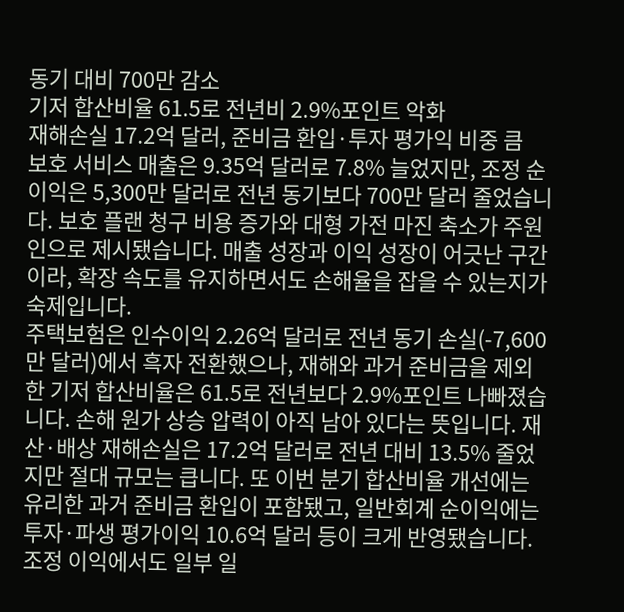동기 대비 700만 감소
기저 합산비율 61.5로 전년비 2.9%포인트 악화
재해손실 17.2억 달러, 준비금 환입·투자 평가익 비중 큼
보호 서비스 매출은 9.35억 달러로 7.8% 늘었지만, 조정 순이익은 5,300만 달러로 전년 동기보다 700만 달러 줄었습니다. 보호 플랜 청구 비용 증가와 대형 가전 마진 축소가 주원인으로 제시됐습니다. 매출 성장과 이익 성장이 어긋난 구간이라, 확장 속도를 유지하면서도 손해율을 잡을 수 있는지가 숙제입니다.
주택보험은 인수이익 2.26억 달러로 전년 동기 손실(-7,600만 달러)에서 흑자 전환했으나, 재해와 과거 준비금을 제외한 기저 합산비율은 61.5로 전년보다 2.9%포인트 나빠졌습니다. 손해 원가 상승 압력이 아직 남아 있다는 뜻입니다. 재산·배상 재해손실은 17.2억 달러로 전년 대비 13.5% 줄었지만 절대 규모는 큽니다. 또 이번 분기 합산비율 개선에는 유리한 과거 준비금 환입이 포함됐고, 일반회계 순이익에는 투자·파생 평가이익 10.6억 달러 등이 크게 반영됐습니다. 조정 이익에서도 일부 일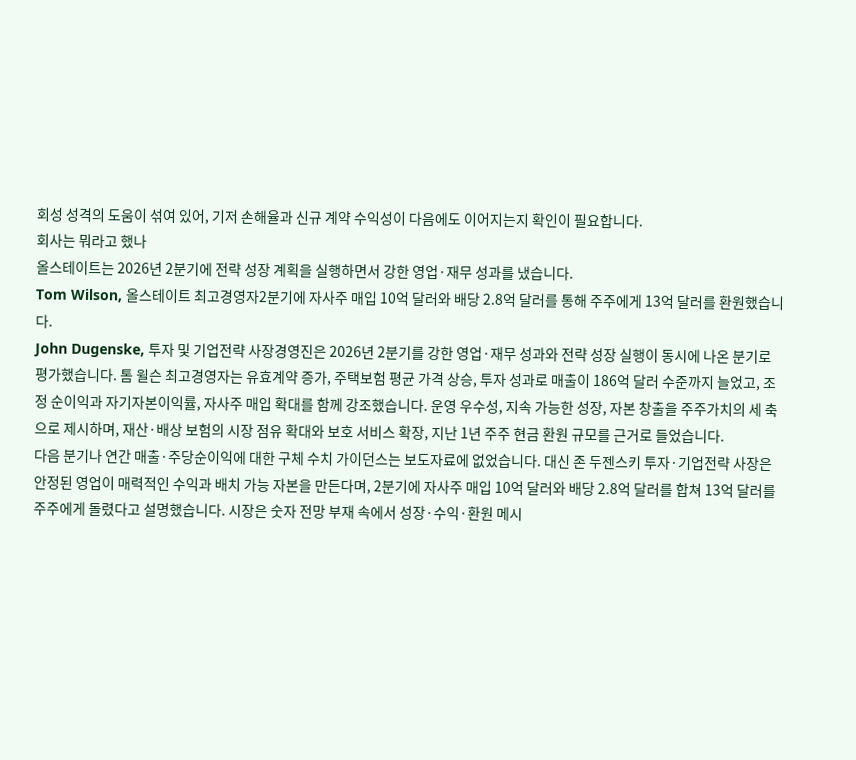회성 성격의 도움이 섞여 있어, 기저 손해율과 신규 계약 수익성이 다음에도 이어지는지 확인이 필요합니다.
회사는 뭐라고 했나
올스테이트는 2026년 2분기에 전략 성장 계획을 실행하면서 강한 영업·재무 성과를 냈습니다.
Tom Wilson, 올스테이트 최고경영자2분기에 자사주 매입 10억 달러와 배당 2.8억 달러를 통해 주주에게 13억 달러를 환원했습니다.
John Dugenske, 투자 및 기업전략 사장경영진은 2026년 2분기를 강한 영업·재무 성과와 전략 성장 실행이 동시에 나온 분기로 평가했습니다. 톰 윌슨 최고경영자는 유효계약 증가, 주택보험 평균 가격 상승, 투자 성과로 매출이 186억 달러 수준까지 늘었고, 조정 순이익과 자기자본이익률, 자사주 매입 확대를 함께 강조했습니다. 운영 우수성, 지속 가능한 성장, 자본 창출을 주주가치의 세 축으로 제시하며, 재산·배상 보험의 시장 점유 확대와 보호 서비스 확장, 지난 1년 주주 현금 환원 규모를 근거로 들었습니다.
다음 분기나 연간 매출·주당순이익에 대한 구체 수치 가이던스는 보도자료에 없었습니다. 대신 존 두젠스키 투자·기업전략 사장은 안정된 영업이 매력적인 수익과 배치 가능 자본을 만든다며, 2분기에 자사주 매입 10억 달러와 배당 2.8억 달러를 합쳐 13억 달러를 주주에게 돌렸다고 설명했습니다. 시장은 숫자 전망 부재 속에서 성장·수익·환원 메시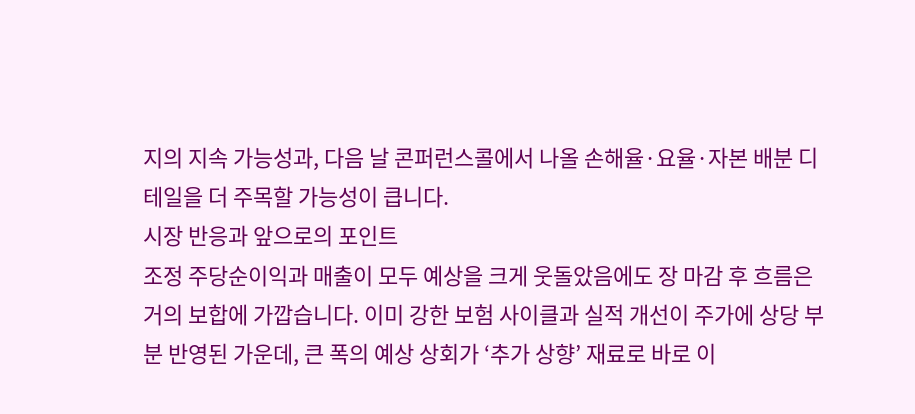지의 지속 가능성과, 다음 날 콘퍼런스콜에서 나올 손해율·요율·자본 배분 디테일을 더 주목할 가능성이 큽니다.
시장 반응과 앞으로의 포인트
조정 주당순이익과 매출이 모두 예상을 크게 웃돌았음에도 장 마감 후 흐름은 거의 보합에 가깝습니다. 이미 강한 보험 사이클과 실적 개선이 주가에 상당 부분 반영된 가운데, 큰 폭의 예상 상회가 ‘추가 상향’ 재료로 바로 이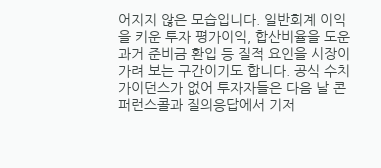어지지 않은 모습입니다. 일반회계 이익을 키운 투자 평가이익, 합산비율을 도운 과거 준비금 환입 등 질적 요인을 시장이 가려 보는 구간이기도 합니다. 공식 수치 가이던스가 없어 투자자들은 다음 날 콘퍼런스콜과 질의응답에서 기저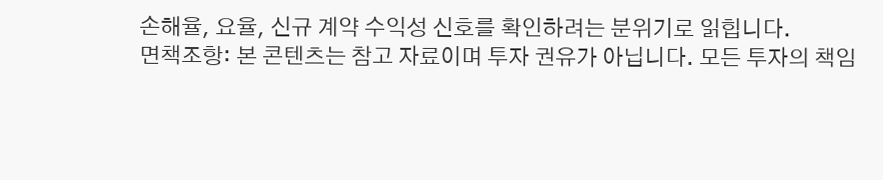손해율, 요율, 신규 계약 수익성 신호를 확인하려는 분위기로 읽힙니다.
면책조항: 본 콘텐츠는 참고 자료이며 투자 권유가 아닙니다. 모든 투자의 책임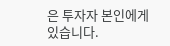은 투자자 본인에게 있습니다.